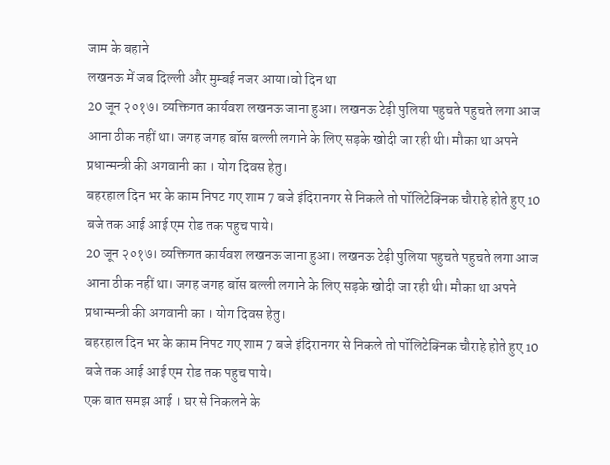जाम के बहाने
लखनऊ में जब दिल्ली और मुम्बई नजर आया।वो दिन था
20 जून २०१७। व्यक्तिगत कार्यवश लखनऊ जाना हुआ। लखनऊ टेढ़ी पुलिया पहुचते पहुचते लगा आज आना ठीक नहीं था। जगह जगह बॉस बल्ली लगाने के लिए सड़के खोदी जा रही थी। मौका था अपने प्रधान्मन्त्री की अगवानी का । योग दिवस हेतु।
बहरहाल दिन भर के काम निपट गए शाम 7 बजे इंदिरानगर से निकले तो पॉलिटेक्निक चौराहे होते हुए 10 बजे तक आई आई एम रोड तक पहुच पाये।
20 जून २०१७। व्यक्तिगत कार्यवश लखनऊ जाना हुआ। लखनऊ टेढ़ी पुलिया पहुचते पहुचते लगा आज आना ठीक नहीं था। जगह जगह बॉस बल्ली लगाने के लिए सड़के खोदी जा रही थी। मौका था अपने प्रधान्मन्त्री की अगवानी का । योग दिवस हेतु।
बहरहाल दिन भर के काम निपट गए शाम 7 बजे इंदिरानगर से निकले तो पॉलिटेक्निक चौराहे होते हुए 10 बजे तक आई आई एम रोड तक पहुच पाये।
एक बात समझ आई । घर से निकलने के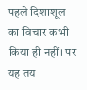पहले दिशाशूल का विचार कभी किया ही नहीं। पर यह तय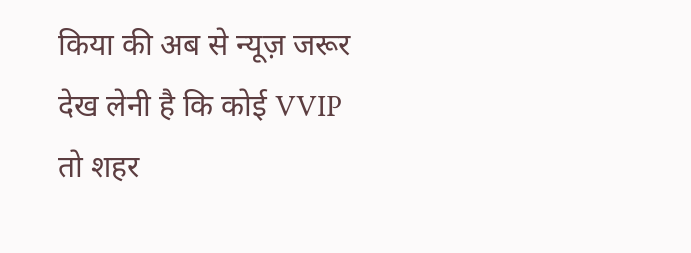किया की अब से न्यूज़ जरूर देख लेनी है कि कोई VVIP तो शहर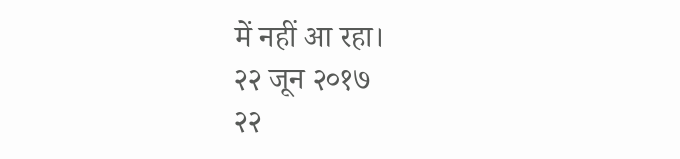में नहीं आ रहा।
२२ जून २०१७
२२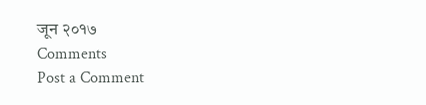जून २०१७
Comments
Post a Comment